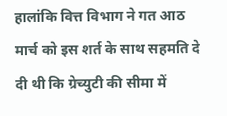हालांकि वित्त विभाग ने गत आठ मार्च को इस शर्त के साथ सहमति दे दी थी कि ग्रेच्युटी की सीमा में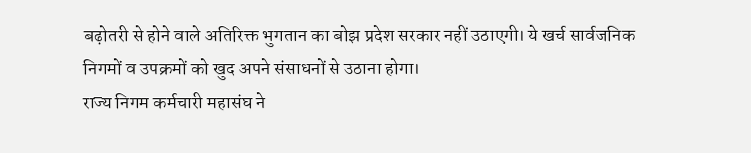बढ़ोतरी से होने वाले अतिरिक्त भुगतान का बोझ प्रदेश सरकार नहीं उठाएगी। ये खर्च सार्वजनिक निगमों व उपक्रमों को खुद अपने संसाधनों से उठाना होगा।
राज्य निगम कर्मचारी महासंघ ने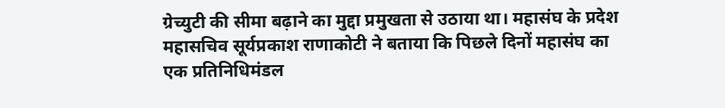ग्रेच्युटी की सीमा बढ़ाने का मुद्दा प्रमुखता से उठाया था। महासंघ के प्रदेश महासचिव सूर्यप्रकाश राणाकोटी ने बताया कि पिछले दिनों महासंघ का एक प्रतिनिधिमंडल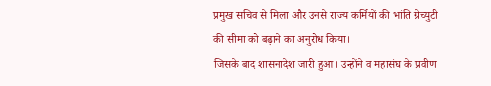प्रमुख सचिव से मिला और उनसे राज्य कर्मियों की भांति ग्रेच्युटी की सीमा को बढ़ाने का अनुरोध किया।
जिसके बाद शासनादेश जारी हुआ। उन्होंने व महासंघ के प्रवीण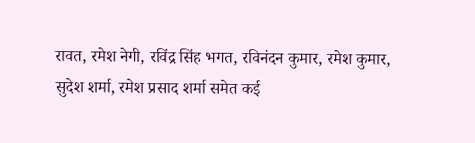रावत, रमेश नेगी, रविंद्र सिंह भगत, रविनंदन कुमार, रमेश कुमार, सुदेश शर्मा, रमेश प्रसाद शर्मा समेत कई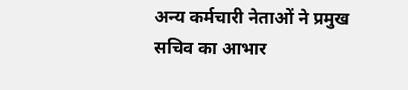अन्य कर्मचारी नेताओं ने प्रमुख सचिव का आभार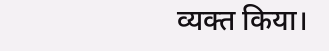व्यक्त किया।